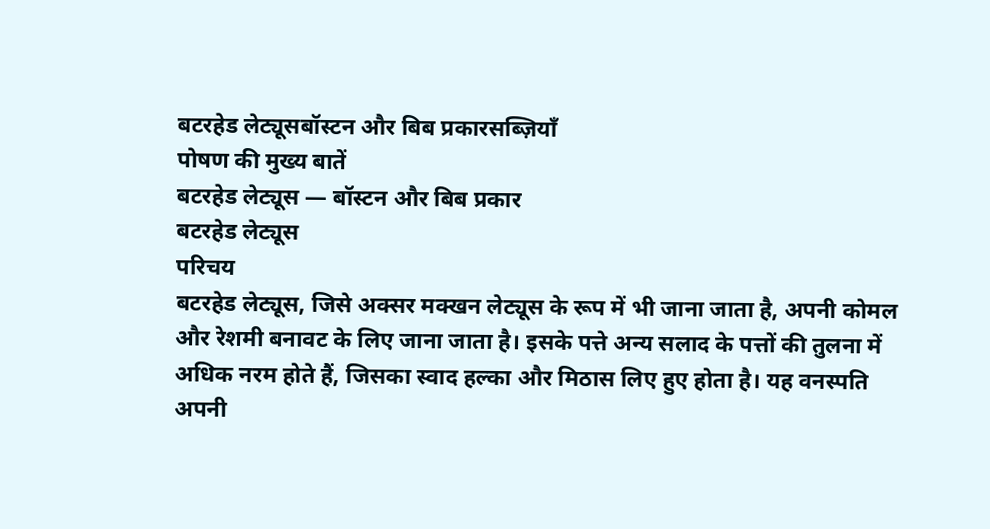बटरहेड लेट्यूसबॉस्टन और बिब प्रकारसब्ज़ियाँ
पोषण की मुख्य बातें
बटरहेड लेट्यूस — बॉस्टन और बिब प्रकार
बटरहेड लेट्यूस
परिचय
बटरहेड लेट्यूस, जिसे अक्सर मक्खन लेट्यूस के रूप में भी जाना जाता है, अपनी कोमल और रेशमी बनावट के लिए जाना जाता है। इसके पत्ते अन्य सलाद के पत्तों की तुलना में अधिक नरम होते हैं, जिसका स्वाद हल्का और मिठास लिए हुए होता है। यह वनस्पति अपनी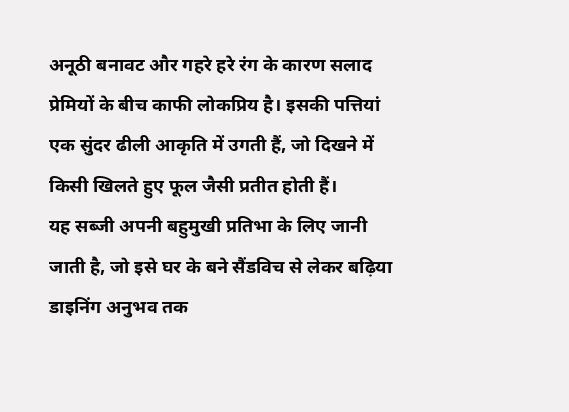अनूठी बनावट और गहरे हरे रंग के कारण सलाद प्रेमियों के बीच काफी लोकप्रिय है। इसकी पत्तियां एक सुंदर ढीली आकृति में उगती हैं, जो दिखने में किसी खिलते हुए फूल जैसी प्रतीत होती हैं।
यह सब्जी अपनी बहुमुखी प्रतिभा के लिए जानी जाती है, जो इसे घर के बने सैंडविच से लेकर बढ़िया डाइनिंग अनुभव तक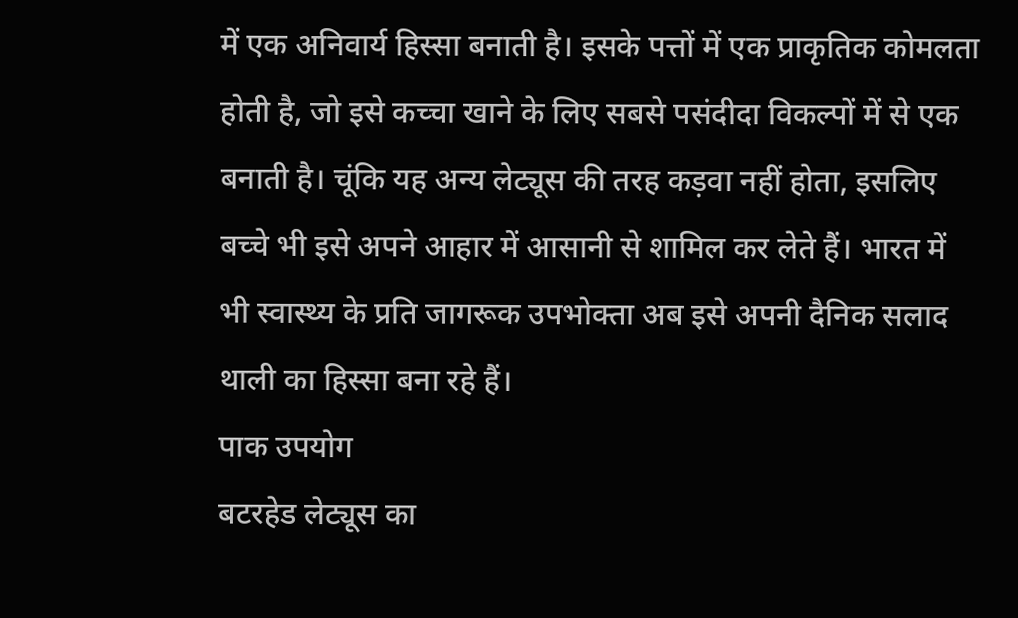में एक अनिवार्य हिस्सा बनाती है। इसके पत्तों में एक प्राकृतिक कोमलता होती है, जो इसे कच्चा खाने के लिए सबसे पसंदीदा विकल्पों में से एक बनाती है। चूंकि यह अन्य लेट्यूस की तरह कड़वा नहीं होता, इसलिए बच्चे भी इसे अपने आहार में आसानी से शामिल कर लेते हैं। भारत में भी स्वास्थ्य के प्रति जागरूक उपभोक्ता अब इसे अपनी दैनिक सलाद थाली का हिस्सा बना रहे हैं।
पाक उपयोग
बटरहेड लेट्यूस का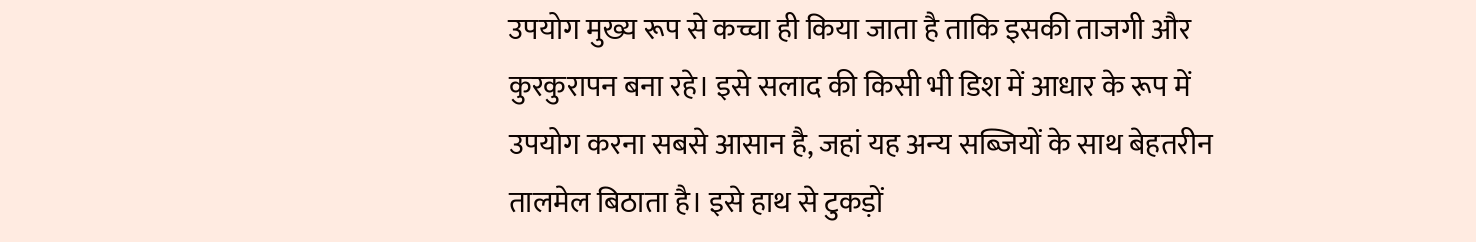उपयोग मुख्य रूप से कच्चा ही किया जाता है ताकि इसकी ताजगी और कुरकुरापन बना रहे। इसे सलाद की किसी भी डिश में आधार के रूप में उपयोग करना सबसे आसान है, जहां यह अन्य सब्जियों के साथ बेहतरीन तालमेल बिठाता है। इसे हाथ से टुकड़ों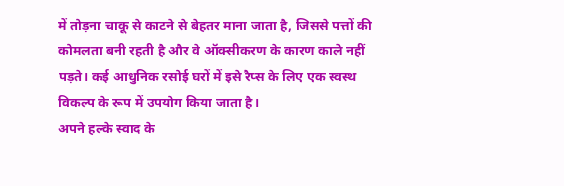में तोड़ना चाकू से काटने से बेहतर माना जाता है, जिससे पत्तों की कोमलता बनी रहती है और वे ऑक्सीकरण के कारण काले नहीं पड़ते। कई आधुनिक रसोई घरों में इसे रैप्स के लिए एक स्वस्थ विकल्प के रूप में उपयोग किया जाता है।
अपने हल्के स्वाद के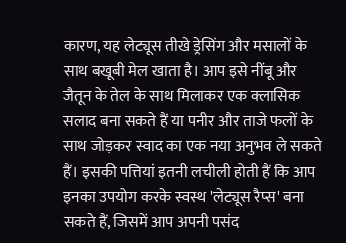कारण, यह लेट्यूस तीखे ड्रेसिंग और मसालों के साथ बखूबी मेल खाता है। आप इसे नींबू और जैतून के तेल के साथ मिलाकर एक क्लासिक सलाद बना सकते हैं या पनीर और ताजे फलों के साथ जोड़कर स्वाद का एक नया अनुभव ले सकते हैं। इसकी पत्तियां इतनी लचीली होती हैं कि आप इनका उपयोग करके स्वस्थ 'लेट्यूस रैप्स' बना सकते हैं, जिसमें आप अपनी पसंद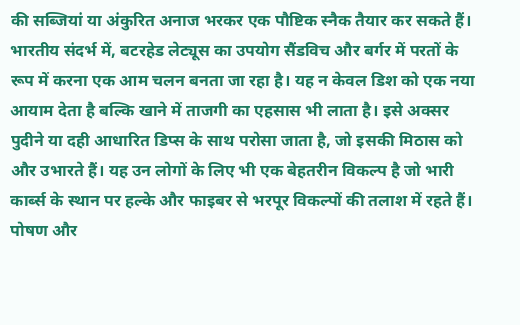की सब्जियां या अंकुरित अनाज भरकर एक पौष्टिक स्नैक तैयार कर सकते हैं।
भारतीय संदर्भ में, बटरहेड लेट्यूस का उपयोग सैंडविच और बर्गर में परतों के रूप में करना एक आम चलन बनता जा रहा है। यह न केवल डिश को एक नया आयाम देता है बल्कि खाने में ताजगी का एहसास भी लाता है। इसे अक्सर पुदीने या दही आधारित डिप्स के साथ परोसा जाता है, जो इसकी मिठास को और उभारते हैं। यह उन लोगों के लिए भी एक बेहतरीन विकल्प है जो भारी कार्ब्स के स्थान पर हल्के और फाइबर से भरपूर विकल्पों की तलाश में रहते हैं।
पोषण और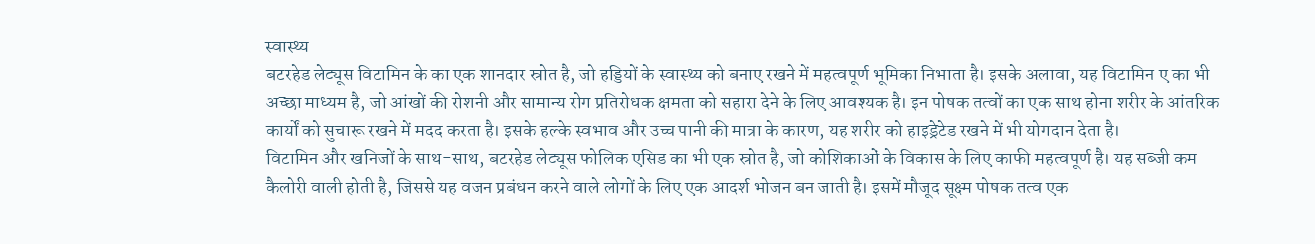स्वास्थ्य
बटरहेड लेट्यूस विटामिन के का एक शानदार स्रोत है, जो हड्डियों के स्वास्थ्य को बनाए रखने में महत्वपूर्ण भूमिका निभाता है। इसके अलावा, यह विटामिन ए का भी अच्छा माध्यम है, जो आंखों की रोशनी और सामान्य रोग प्रतिरोधक क्षमता को सहारा देने के लिए आवश्यक है। इन पोषक तत्वों का एक साथ होना शरीर के आंतरिक कार्यों को सुचारू रखने में मदद करता है। इसके हल्के स्वभाव और उच्च पानी की मात्रा के कारण, यह शरीर को हाइड्रेटेड रखने में भी योगदान देता है।
विटामिन और खनिजों के साथ-साथ, बटरहेड लेट्यूस फोलिक एसिड का भी एक स्रोत है, जो कोशिकाओं के विकास के लिए काफी महत्वपूर्ण है। यह सब्जी कम कैलोरी वाली होती है, जिससे यह वजन प्रबंधन करने वाले लोगों के लिए एक आदर्श भोजन बन जाती है। इसमें मौजूद सूक्ष्म पोषक तत्व एक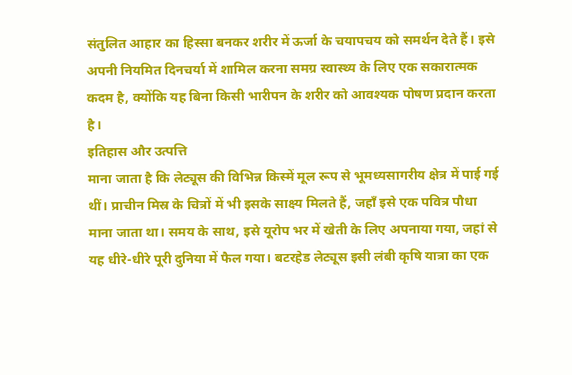संतुलित आहार का हिस्सा बनकर शरीर में ऊर्जा के चयापचय को समर्थन देते हैं। इसे अपनी नियमित दिनचर्या में शामिल करना समग्र स्वास्थ्य के लिए एक सकारात्मक कदम है, क्योंकि यह बिना किसी भारीपन के शरीर को आवश्यक पोषण प्रदान करता है।
इतिहास और उत्पत्ति
माना जाता है कि लेट्यूस की विभिन्न किस्में मूल रूप से भूमध्यसागरीय क्षेत्र में पाई गई थीं। प्राचीन मिस्र के चित्रों में भी इसके साक्ष्य मिलते हैं, जहाँ इसे एक पवित्र पौधा माना जाता था। समय के साथ, इसे यूरोप भर में खेती के लिए अपनाया गया, जहां से यह धीरे-धीरे पूरी दुनिया में फैल गया। बटरहेड लेट्यूस इसी लंबी कृषि यात्रा का एक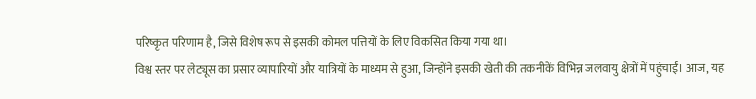परिष्कृत परिणाम है, जिसे विशेष रूप से इसकी कोमल पत्तियों के लिए विकसित किया गया था।
विश्व स्तर पर लेट्यूस का प्रसार व्यापारियों और यात्रियों के माध्यम से हुआ, जिन्होंने इसकी खेती की तकनीकें विभिन्न जलवायु क्षेत्रों में पहुंचाईं। आज, यह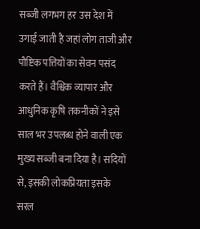सब्जी लगभग हर उस देश में उगाई जाती है जहां लोग ताजी और पौष्टिक पत्तियों का सेवन पसंद करते हैं। वैश्विक व्यापार और आधुनिक कृषि तकनीकों ने इसे साल भर उपलब्ध होने वाली एक मुख्य सब्जी बना दिया है। सदियों से, इसकी लोकप्रियता इसके सरल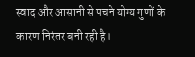स्वाद और आसानी से पचने योग्य गुणों के कारण निरंतर बनी रही है।